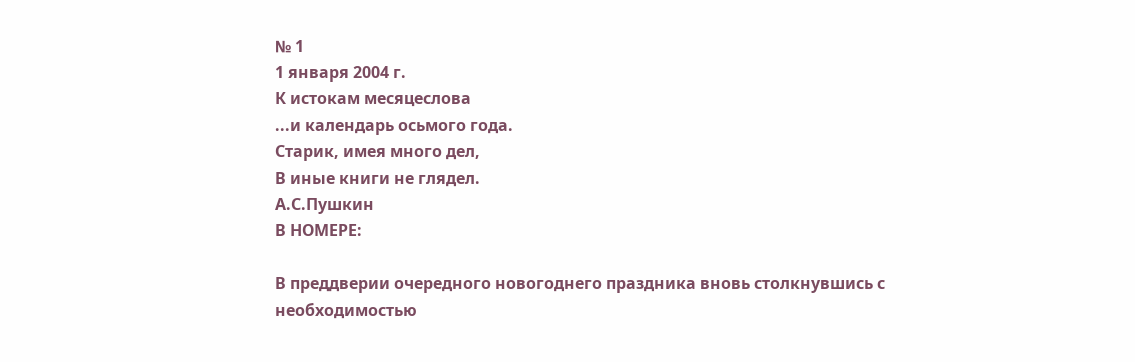№ 1
1 января 2004 г.
К истокам месяцеслова
...и календарь осьмого года.
Старик, имея много дел,
В иные книги не глядел.
А.С.Пушкин
В НОМЕРЕ:

В преддверии очередного новогоднего праздника вновь столкнувшись с необходимостью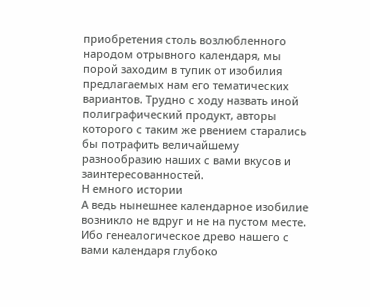приобретения столь возлюбленного народом отрывного календаря, мы порой заходим в тупик от изобилия предлагаемых нам его тематических вариантов. Трудно с ходу назвать иной полиграфический продукт, авторы которого с таким же рвением старались бы потрафить величайшему разнообразию наших с вами вкусов и заинтересованностей.
Н емного истории
А ведь нынешнее календарное изобилие возникло не вдруг и не на пустом месте. Ибо генеалогическое древо нашего с вами календаря глубоко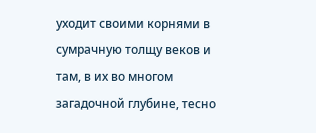уходит своими корнями в сумрачную толщу веков и там, в их во многом загадочной глубине, тесно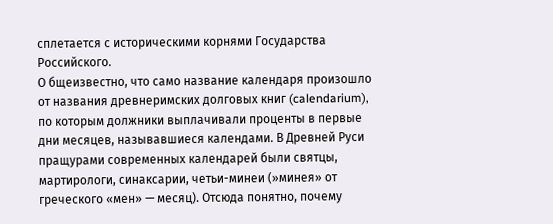сплетается с историческими корнями Государства Российского.
О бщеизвестно, что само название календаря произошло от названия древнеримских долговых книг (calendarium), по которым должники выплачивали проценты в первые дни месяцев, называвшиеся календами. В Древней Руси пращурами современных календарей были святцы, мартирологи, синаксарии, четьи-минеи (»минея» от греческого «мен» — месяц). Отсюда понятно, почему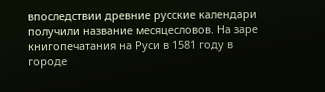впоследствии древние русские календари получили название месяцесловов. На заре книгопечатания на Руси в 1581 году в городе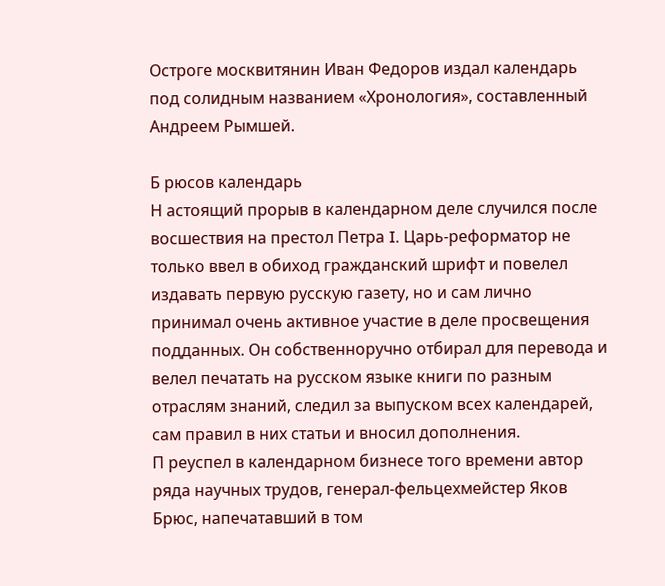Остроге москвитянин Иван Федоров издал календарь под солидным названием «Хронология», составленный Андреем Рымшей.

Б рюсов календарь
Н астоящий прорыв в календарном деле случился после восшествия на престол Петра I. Царь-реформатор не только ввел в обиход гражданский шрифт и повелел издавать первую русскую газету, но и сам лично принимал очень активное участие в деле просвещения подданных. Он собственноручно отбирал для перевода и велел печатать на русском языке книги по разным отраслям знаний, следил за выпуском всех календарей, сам правил в них статьи и вносил дополнения.
П реуспел в календарном бизнесе того времени автор ряда научных трудов, генерал-фельцехмейстер Яков Брюс, напечатавший в том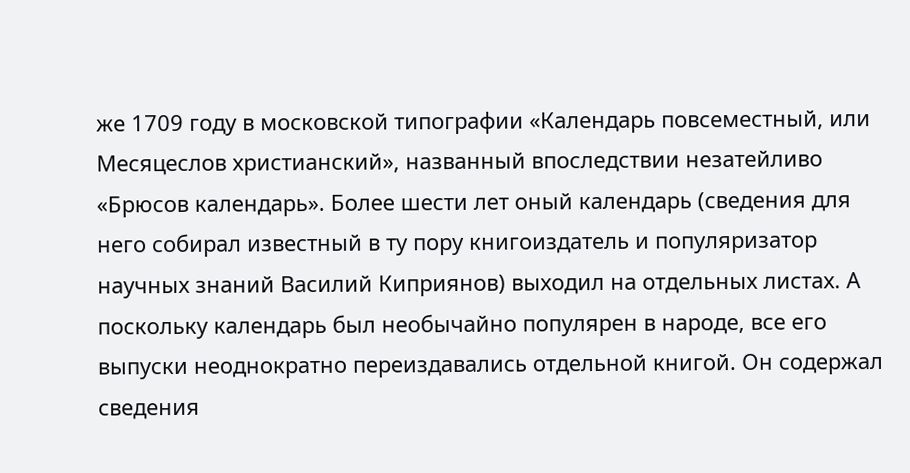же 1709 году в московской типографии «Календарь повсеместный, или Месяцеслов христианский», названный впоследствии незатейливо «Брюсов календарь». Более шести лет оный календарь (сведения для него собирал известный в ту пору книгоиздатель и популяризатор научных знаний Василий Киприянов) выходил на отдельных листах. А поскольку календарь был необычайно популярен в народе, все его выпуски неоднократно переиздавались отдельной книгой. Он содержал сведения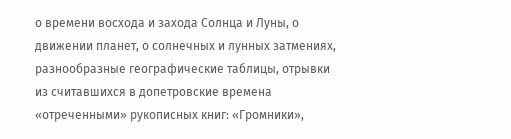о времени восхода и захода Солнца и Луны, о движении планет, о солнечных и лунных затмениях, разнообразные географические таблицы, отрывки из считавшихся в допетровские времена «отреченными» рукописных книг: «Громники»,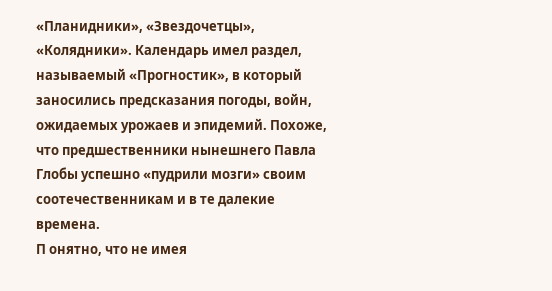«Планидники», «Звездочетцы», «Колядники». Календарь имел раздел, называемый «Прогностик», в который заносились предсказания погоды, войн, ожидаемых урожаев и эпидемий. Похоже, что предшественники нынешнего Павла Глобы успешно «пудрили мозги» своим соотечественникам и в те далекие времена.
П онятно, что не имея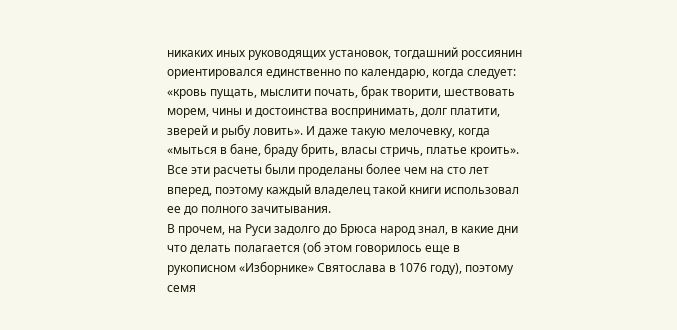никаких иных руководящих установок, тогдашний россиянин ориентировался единственно по календарю, когда следует: «кровь пущать, мыслити почать, брак творити, шествовать морем, чины и достоинства воспринимать, долг платити, зверей и рыбу ловить». И даже такую мелочевку, когда «мыться в бане, браду брить, власы стричь, платье кроить». Все эти расчеты были проделаны более чем на сто лет вперед, поэтому каждый владелец такой книги использовал ее до полного зачитывания.
В прочем, на Руси задолго до Брюса народ знал, в какие дни что делать полагается (об этом говорилось еще в рукописном «Изборнике» Святослава в 1076 году), поэтому семя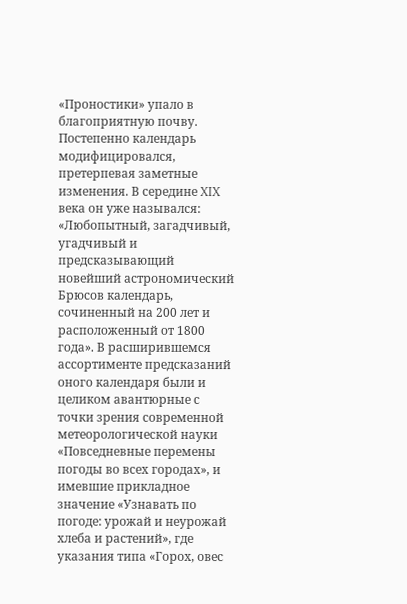«Проностики» упало в благоприятную почву. Постепенно календарь модифицировался, претерпевая заметные изменения. В середине XIX века он уже назывался: «Любопытный, загадчивый, угадчивый и предсказывающий новейший астрономический Брюсов календарь, сочиненный на 200 лет и расположенный от 1800 года». В расширившемся ассортименте предсказаний оного календаря были и целиком авантюрные с точки зрения современной метеорологической науки «Повседневные перемены погоды во всех городах», и имевшие прикладное значение «Узнавать по погоде: урожай и неурожай хлеба и растений», где указания типа «Горох, овес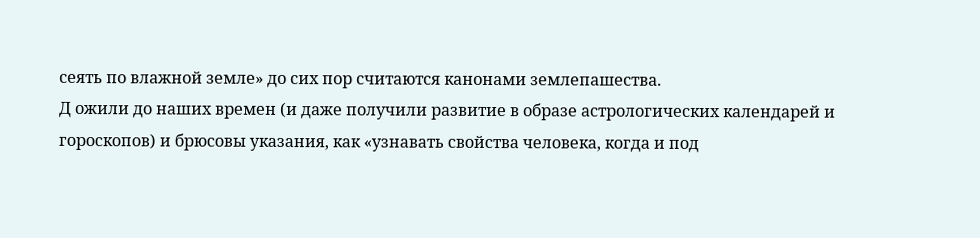сеять по влажной земле» до сих пор считаются канонами землепашества.
Д ожили до наших времен (и даже получили развитие в образе астрологических календарей и гороскопов) и брюсовы указания, как «узнавать свойства человека, когда и под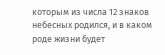которым из числа 12 знаков небесных родился, и в каком роде жизни будет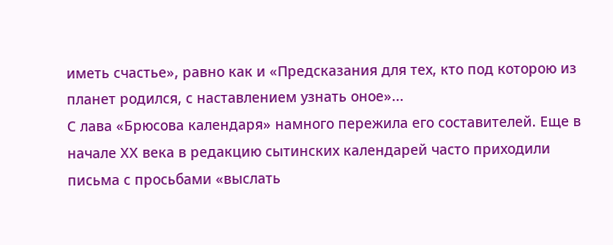иметь счастье», равно как и «Предсказания для тех, кто под которою из планет родился, с наставлением узнать оное»...
С лава «Брюсова календаря» намного пережила его составителей. Еще в начале ХХ века в редакцию сытинских календарей часто приходили письма с просьбами «выслать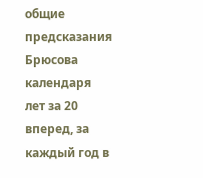общие предсказания Брюсова календаря лет за 20 вперед, за каждый год в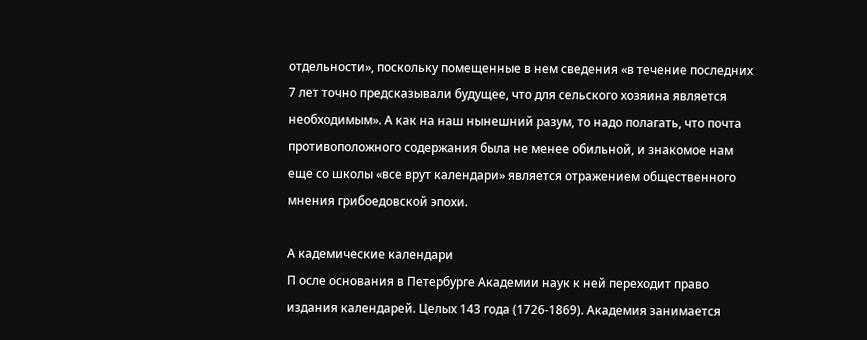отдельности», поскольку помещенные в нем сведения «в течение последних 7 лет точно предсказывали будущее, что для сельского хозяина является необходимым». А как на наш нынешний разум, то надо полагать, что почта противоположного содержания была не менее обильной, и знакомое нам еще со школы «все врут календари» является отражением общественного мнения грибоедовской эпохи.

А кадемические календари
П осле основания в Петербурге Академии наук к ней переходит право издания календарей. Целых 143 года (1726-1869). Академия занимается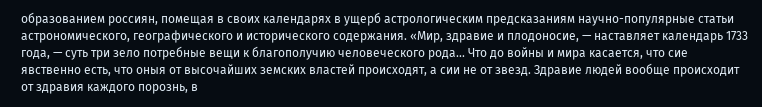образованием россиян, помещая в своих календарях в ущерб астрологическим предсказаниям научно-популярные статьи астрономического, географического и исторического содержания. «Мир, здравие и плодоносие, — наставляет календарь 1733 года, — суть три зело потребные вещи к благополучию человеческого рода... Что до войны и мира касается, что сие явственно есть, что оныя от высочайших земских властей происходят, а сии не от звезд. Здравие людей вообще происходит от здравия каждого порознь, в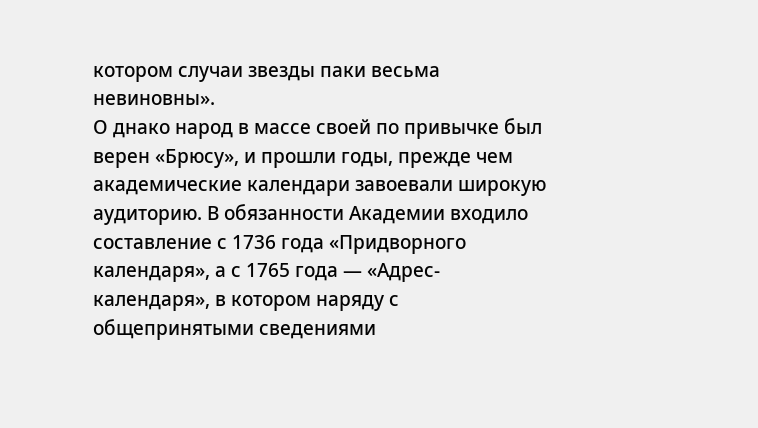котором случаи звезды паки весьма невиновны».
О днако народ в массе своей по привычке был верен «Брюсу», и прошли годы, прежде чем академические календари завоевали широкую аудиторию. В обязанности Академии входило составление с 1736 года «Придворного календаря», а с 1765 года — «Адрес-календаря», в котором наряду с общепринятыми сведениями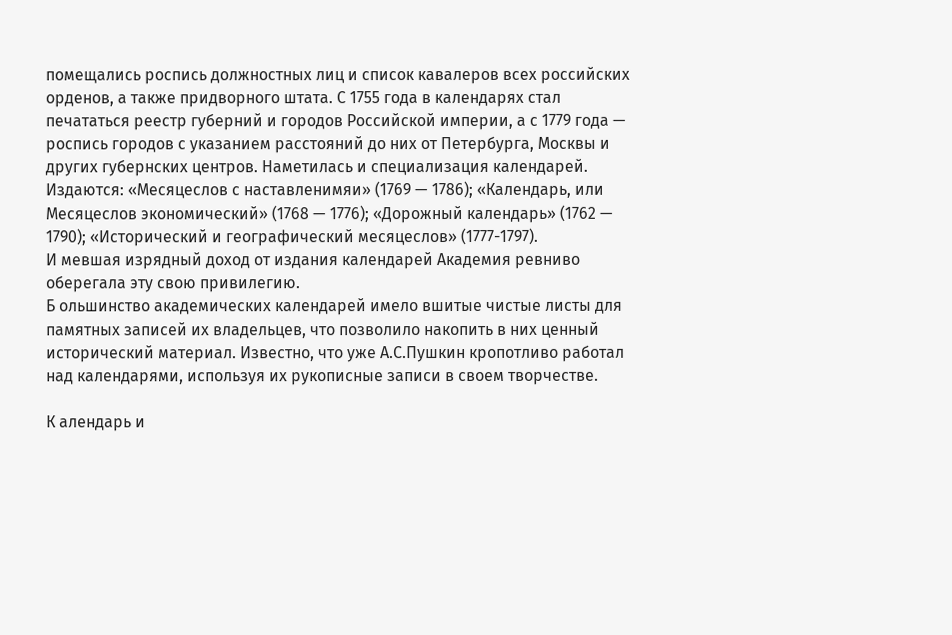помещались роспись должностных лиц и список кавалеров всех российских орденов, а также придворного штата. С 1755 года в календарях стал печататься реестр губерний и городов Российской империи, а с 1779 года — роспись городов с указанием расстояний до них от Петербурга, Москвы и других губернских центров. Наметилась и специализация календарей. Издаются: «Месяцеслов с наставленимяи» (1769 — 1786); «Календарь, или Месяцеслов экономический» (1768 — 1776); «Дорожный календарь» (1762 — 1790); «Исторический и географический месяцеслов» (1777-1797).
И мевшая изрядный доход от издания календарей Академия ревниво оберегала эту свою привилегию.
Б ольшинство академических календарей имело вшитые чистые листы для памятных записей их владельцев, что позволило накопить в них ценный исторический материал. Известно, что уже А.С.Пушкин кропотливо работал над календарями, используя их рукописные записи в своем творчестве.

К алендарь и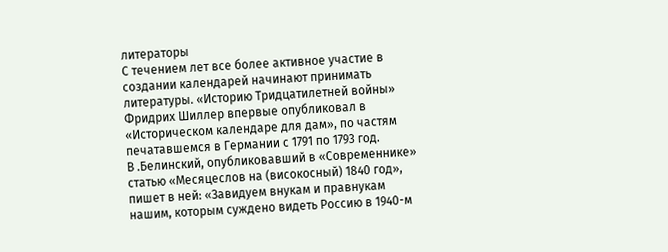литераторы
С течением лет все более активное участие в создании календарей начинают принимать литературы. «Историю Тридцатилетней войны» Фридрих Шиллер впервые опубликовал в «Историческом календаре для дам», по частям печатавшемся в Германии с 1791 по 1793 год.
В .Белинский, опубликовавший в «Современнике» статью «Месяцеслов на (високосный) 1840 год», пишет в ней: «Завидуем внукам и правнукам нашим, которым суждено видеть Россию в 1940-м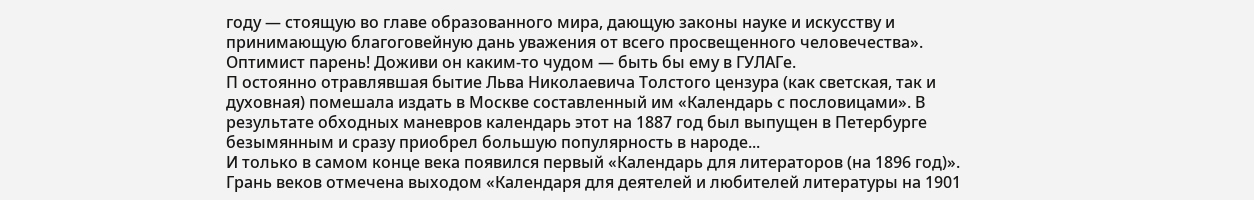году — стоящую во главе образованного мира, дающую законы науке и искусству и принимающую благоговейную дань уважения от всего просвещенного человечества». Оптимист парень! Доживи он каким-то чудом — быть бы ему в ГУЛАГе.
П остоянно отравлявшая бытие Льва Николаевича Толстого цензура (как светская, так и духовная) помешала издать в Москве составленный им «Календарь с пословицами». В результате обходных маневров календарь этот на 1887 год был выпущен в Петербурге безымянным и сразу приобрел большую популярность в народе...
И только в самом конце века появился первый «Календарь для литераторов (на 1896 год)». Грань веков отмечена выходом «Календаря для деятелей и любителей литературы на 1901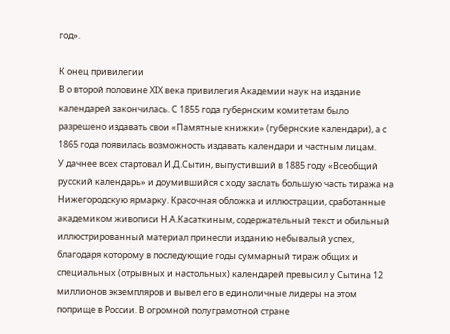год».

К онец привилегии
В о второй половине ХIХ века привилегия Академии наук на издание календарей закончилась. С 1855 года губернским комитетам было разрешено издавать свои «Памятные книжки» (губернские календари), а с 1865 года появилась возможность издавать календари и частным лицам.
У дачнее всех стартовал И.Д.Сытин, выпустивший в 1885 году «Всеобщий русский календарь» и доумившийся с ходу заслать большую часть тиража на Нижегородскую ярмарку. Красочная обложка и иллюстрации, сработанные академиком живописи Н.А.Касаткиным, содержательный текст и обильный иллюстрированный материал принесли изданию небывалый успех, благодаря которому в последующие годы суммарный тираж общих и специальных (отрывных и настольных) календарей превысил у Сытина 12 миллионов экземпляров и вывел его в единоличные лидеры на этом поприще в России. В огромной полуграмотной стране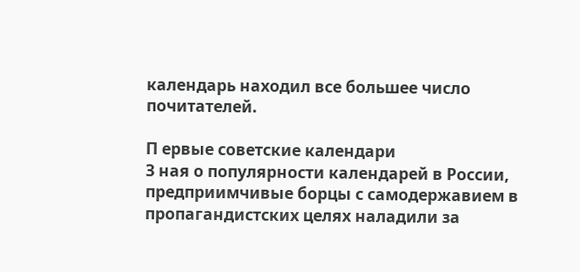календарь находил все большее число почитателей.

П ервые советские календари
З ная о популярности календарей в России, предприимчивые борцы с самодержавием в пропагандистских целях наладили за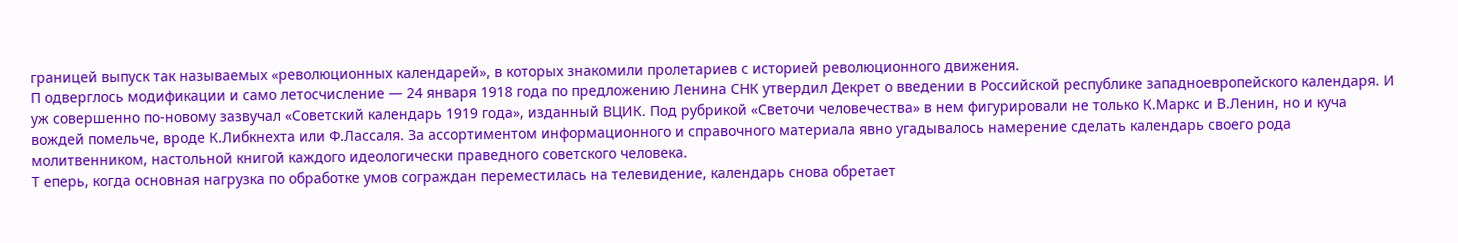границей выпуск так называемых «революционных календарей», в которых знакомили пролетариев с историей революционного движения.
П одверглось модификации и само летосчисление — 24 января 1918 года по предложению Ленина СНК утвердил Декрет о введении в Российской республике западноевропейского календаря. И уж совершенно по-новому зазвучал «Советский календарь 1919 года», изданный ВЦИК. Под рубрикой «Светочи человечества» в нем фигурировали не только К.Маркс и В.Ленин, но и куча вождей помельче, вроде К.Либкнехта или Ф.Лассаля. За ассортиментом информационного и справочного материала явно угадывалось намерение сделать календарь своего рода молитвенником, настольной книгой каждого идеологически праведного советского человека.
Т еперь, когда основная нагрузка по обработке умов сограждан переместилась на телевидение, календарь снова обретает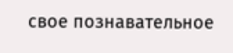свое познавательное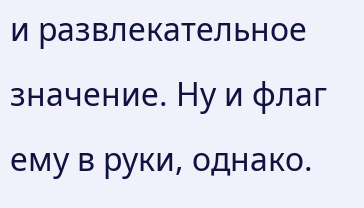и развлекательное значение. Ну и флаг ему в руки, однако.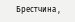Брестчина ,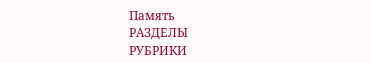Память
РАЗДЕЛЫ
РУБРИКИ